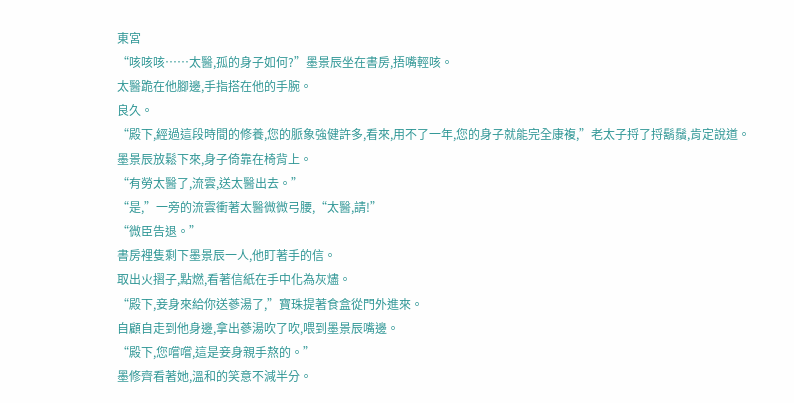東宮
“咳咳咳……太醫,孤的身子如何?”墨景辰坐在書房,捂嘴輕咳。
太醫跪在他腳邊,手指搭在他的手腕。
良久。
“殿下,經過這段時間的修養,您的脈象強健許多,看來,用不了一年,您的身子就能完全康複,”老太子捋了捋鬍鬚,肯定說道。
墨景辰放鬆下來,身子倚靠在椅背上。
“有勞太醫了,流雲,送太醫出去。”
“是,”一旁的流雲衝著太醫微微弓腰,“太醫,請!”
“微臣告退。”
書房裡隻剩下墨景辰一人,他盯著手的信。
取出火摺子,點燃,看著信紙在手中化為灰燼。
“殿下,妾身來給你送蔘湯了,”寶珠提著食盒從門外進來。
自顧自走到他身邊,拿出蔘湯吹了吹,喂到墨景辰嘴邊。
“殿下,您嚐嚐,這是妾身親手熬的。”
墨修齊看著她,溫和的笑意不減半分。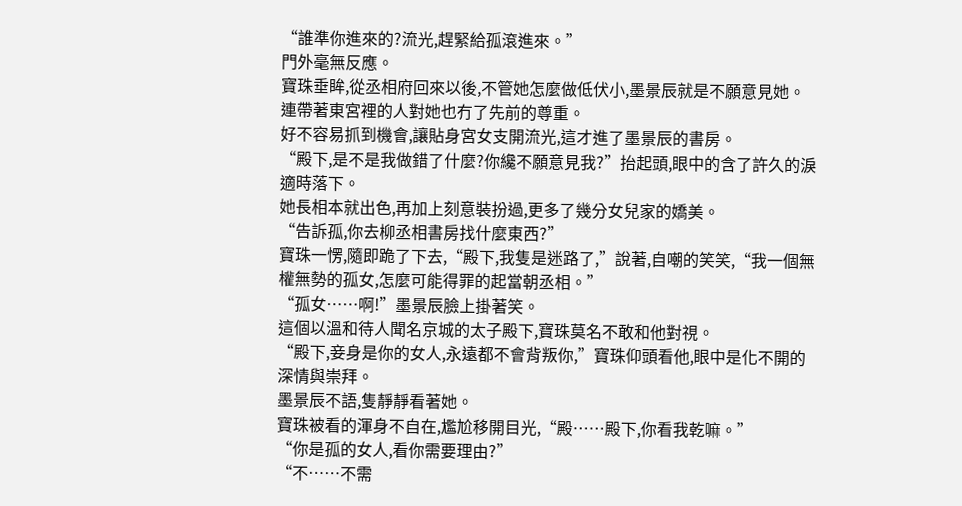“誰準你進來的?流光,趕緊給孤滾進來。”
門外毫無反應。
寶珠垂眸,從丞相府回來以後,不管她怎麼做低伏小,墨景辰就是不願意見她。
連帶著東宮裡的人對她也冇了先前的尊重。
好不容易抓到機會,讓貼身宮女支開流光,這才進了墨景辰的書房。
“殿下,是不是我做錯了什麼?你纔不願意見我?”抬起頭,眼中的含了許久的淚適時落下。
她長相本就出色,再加上刻意裝扮過,更多了幾分女兒家的嬌美。
“告訴孤,你去柳丞相書房找什麼東西?”
寶珠一愣,隨即跪了下去,“殿下,我隻是迷路了,”說著,自嘲的笑笑,“我一個無權無勢的孤女,怎麼可能得罪的起當朝丞相。”
“孤女……啊!”墨景辰臉上掛著笑。
這個以溫和待人聞名京城的太子殿下,寶珠莫名不敢和他對視。
“殿下,妾身是你的女人,永遠都不會背叛你,”寶珠仰頭看他,眼中是化不開的深情與崇拜。
墨景辰不語,隻靜靜看著她。
寶珠被看的渾身不自在,尷尬移開目光,“殿……殿下,你看我乾嘛。”
“你是孤的女人,看你需要理由?”
“不……不需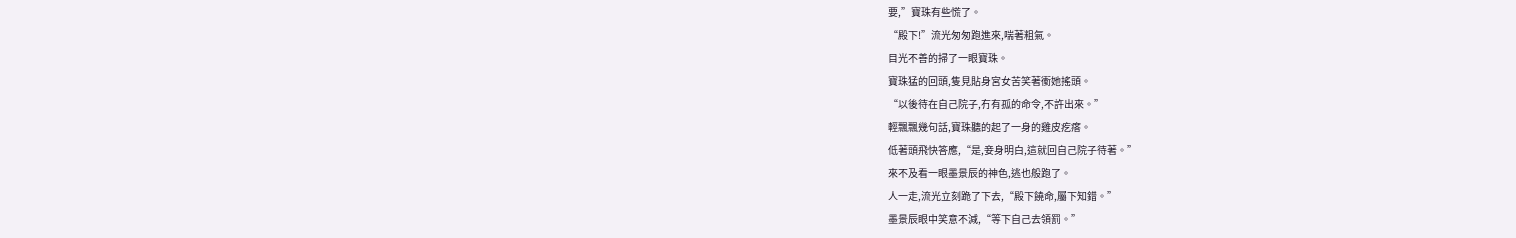要,”寶珠有些慌了。
“殿下!”流光匆匆跑進來,喘著粗氣。
目光不善的掃了一眼寶珠。
寶珠猛的回頭,隻見貼身宮女苦笑著衝她搖頭。
“以後待在自己院子,冇有孤的命令,不許出來。”
輕飄飄幾句話,寶珠聽的起了一身的雞皮疙瘩。
低著頭飛快答應,“是,妾身明白,這就回自己院子待著。”
來不及看一眼墨景辰的神色,逃也般跑了。
人一走,流光立刻跪了下去,“殿下饒命,屬下知錯。”
墨景辰眼中笑意不減,“等下自己去領罰。”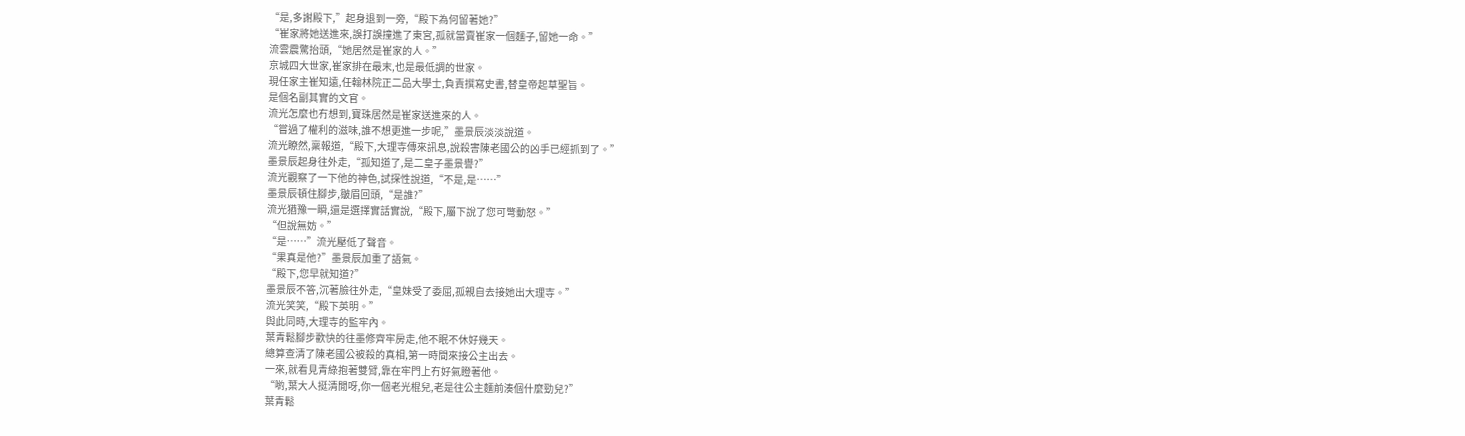“是,多謝殿下,”起身退到一旁,“殿下為何留著她?”
“崔家將她送進來,誤打誤撞進了東宮,孤就當賣崔家一個麵子,留她一命。”
流雲震驚抬頭,“她居然是崔家的人。”
京城四大世家,崔家排在最末,也是最低調的世家。
現任家主崔知遠,任翰林院正二品大學士,負責撰寫史書,替皇帝起草聖旨。
是個名副其實的文官。
流光怎麼也冇想到,寶珠居然是崔家送進來的人。
“嘗過了權利的滋味,誰不想更進一步呢,”墨景辰淡淡說道。
流光瞭然,稟報道,“殿下,大理寺傳來訊息,說殺害陳老國公的凶手已經抓到了。”
墨景辰起身往外走,“孤知道了,是二皇子墨景譽?”
流光觀察了一下他的神色,試探性說道,“不是,是……”
墨景辰頓住腳步,皺眉回頭,“是誰?”
流光猶豫一瞬,還是選擇實話實說,“殿下,屬下說了您可彆動怒。”
“但說無妨。”
“是……”流光壓低了聲音。
“果真是他?”墨景辰加重了語氣。
“殿下,您早就知道?”
墨景辰不答,沉著臉往外走,“皇妹受了委屈,孤親自去接她出大理寺。”
流光笑笑,“殿下英明。”
與此同時,大理寺的監牢內。
葉青鬆腳步歡快的往墨修齊牢房走,他不眠不休好幾天。
總算查清了陳老國公被殺的真相,第一時間來接公主出去。
一來,就看見青綠抱著雙臂,靠在牢門上冇好氣瞪著他。
“喲,葉大人挺清閒呀,你一個老光棍兒,老是往公主麵前湊個什麼勁兒?”
葉青鬆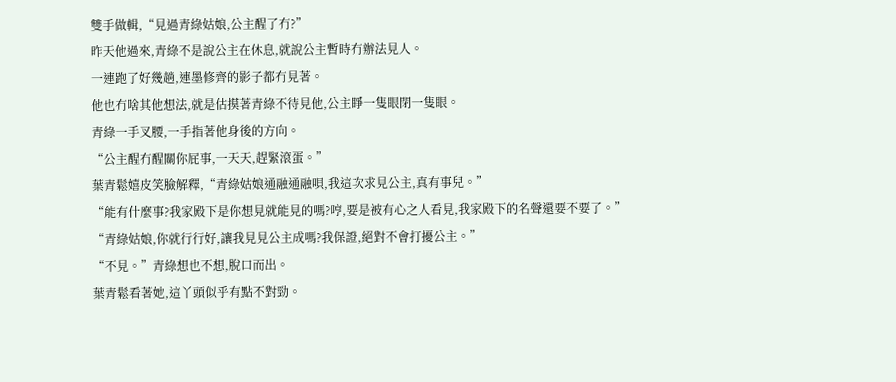雙手做輯,“見過青綠姑娘,公主醒了冇?”
昨天他過來,青綠不是說公主在休息,就說公主暫時冇辦法見人。
一連跑了好幾趟,連墨修齊的影子都冇見著。
他也冇啥其他想法,就是估摸著青綠不待見他,公主睜一隻眼閉一隻眼。
青綠一手叉腰,一手指著他身後的方向。
“公主醒冇醒關你屁事,一天天,趕緊滾蛋。”
葉青鬆嬉皮笑臉解釋,“青綠姑娘通融通融唄,我這次求見公主,真有事兒。”
“能有什麼事?我家殿下是你想見就能見的嗎?哼,要是被有心之人看見,我家殿下的名聲還要不要了。”
“青綠姑娘,你就行行好,讓我見見公主成嗎?我保證,絕對不會打擾公主。”
“不見。”青綠想也不想,脫口而出。
葉青鬆看著她,這丫頭似乎有點不對勁。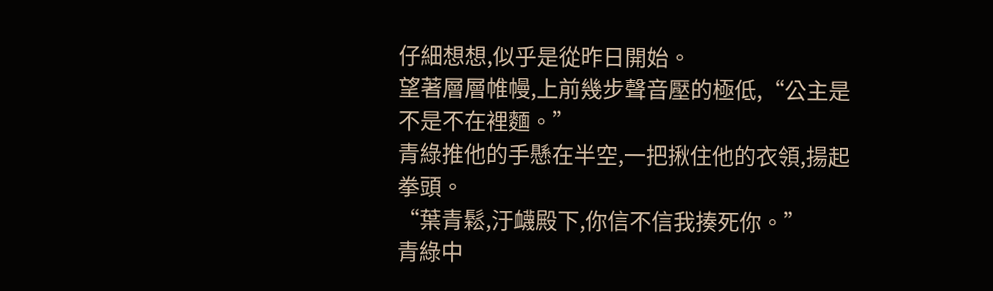仔細想想,似乎是從昨日開始。
望著層層帷幔,上前幾步聲音壓的極低,“公主是不是不在裡麵。”
青綠推他的手懸在半空,一把揪住他的衣領,揚起拳頭。
“葉青鬆,汙衊殿下,你信不信我揍死你。”
青綠中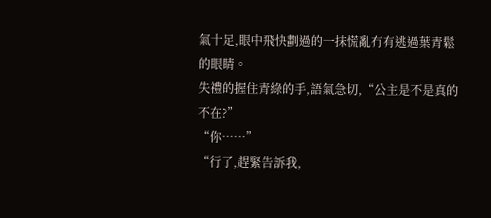氣十足,眼中飛快劃過的一抹慌亂冇有逃過葉青鬆的眼睛。
失禮的握住青綠的手,語氣急切,“公主是不是真的不在?”
“你……”
“行了,趕緊告訴我,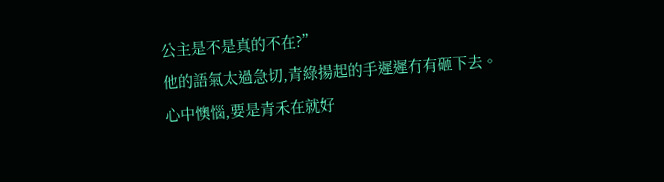公主是不是真的不在?”
他的語氣太過急切,青綠揚起的手遲遲冇有砸下去。
心中懊惱,要是青禾在就好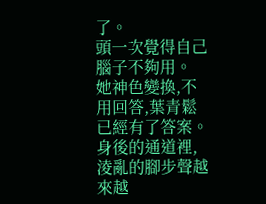了。
頭一次覺得自己腦子不夠用。
她神色變換,不用回答,葉青鬆已經有了答案。
身後的通道裡,淩亂的腳步聲越來越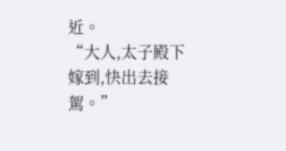近。
“大人,太子殿下嫁到,快出去接駕。”